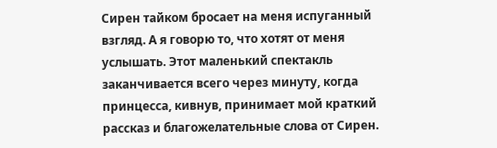Сирен тайком бросает на меня испуганный взгляд. А я говорю то, что хотят от меня услышать. Этот маленький спектакль заканчивается всего через минуту, когда принцесса, кивнув, принимает мой краткий рассказ и благожелательные слова от Сирен.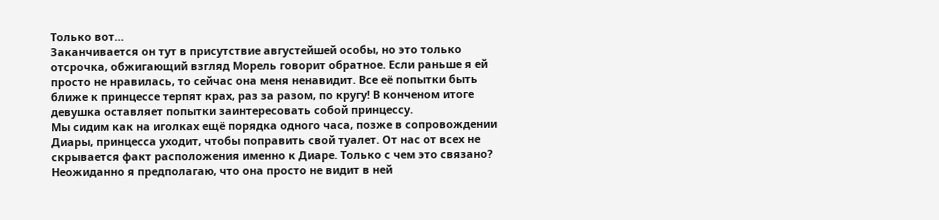Только вот…
Заканчивается он тут в присутствие августейшей особы, но это только отсрочка, обжигающий взгляд Морель говорит обратное. Если раньше я ей просто не нравилась, то сейчас она меня ненавидит. Все её попытки быть ближе к принцессе терпят крах, раз за разом, по кругу! В конченом итоге девушка оставляет попытки заинтересовать собой принцессу.
Мы сидим как на иголках ещё порядка одного часа, позже в сопровождении Диары, принцесса уходит, чтобы поправить свой туалет. От нас от всех не скрывается факт расположения именно к Диаре. Только с чем это связано?
Неожиданно я предполагаю, что она просто не видит в ней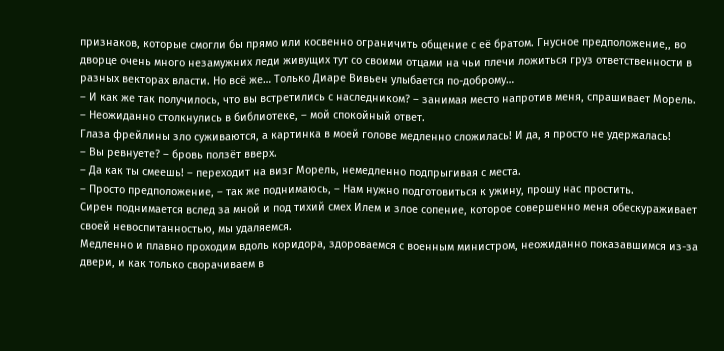признаков, которые смогли бы прямо или косвенно ограничить общение с её братом. Гнусное предположение,, во дворце очень много незамужних леди живущих тут со своими отцами на чьи плечи ложиться груз ответственности в разных векторах власти. Но всё же… Только Диаре Вивьен улыбается по-доброму…
– И как же так получилось, что вы встретились с наследником? – занимая место напротив меня, спрашивает Морель.
– Неожиданно столкнулись в библиотеке, – мой спокойный ответ.
Глаза фрейлины зло суживаются, а картинка в моей голове медленно сложилась! И да, я просто не удержалась!
– Вы ревнуете? – бровь ползёт вверх.
– Да как ты смеешь! – переходит на визг Морель, немедленно подпрыгивая с места.
– Просто предположение, – так же поднимаюсь, – Нам нужно подготовиться к ужину, прошу нас простить.
Сирен поднимается вслед за мной и под тихий смех Илем и злое сопение, которое совершенно меня обескураживает своей невоспитанностью, мы удаляемся.
Медленно и плавно проходим вдоль коридора, здороваемся с военным министром, неожиданно показавшимся из-за двери, и как только сворачиваем в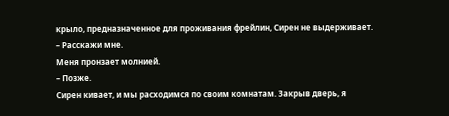крыло, предназначенное для проживания фрейлин, Сирен не выдерживает.
– Расскажи мне.
Меня пронзает молнией.
– Позже.
Сирен кивает, и мы расходимся по своим комнатам. Закрыв дверь, я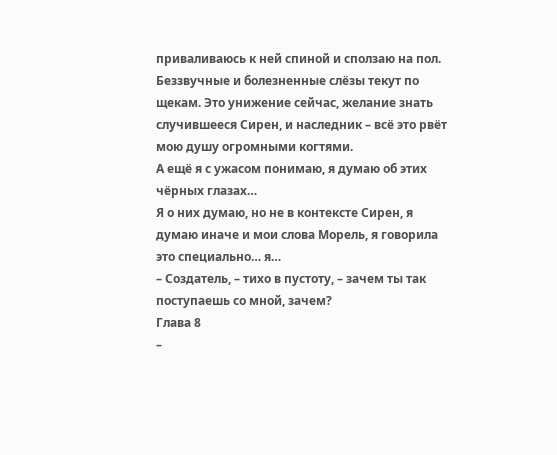приваливаюсь к ней спиной и сползаю на пол. Беззвучные и болезненные слёзы текут по щекам. Это унижение сейчас, желание знать случившееся Сирен, и наследник – всё это рвёт мою душу огромными когтями.
А ещё я с ужасом понимаю, я думаю об этих чёрных глазах…
Я о них думаю, но не в контексте Сирен, я думаю иначе и мои слова Морель, я говорила это специально… я…
– Создатель, – тихо в пустоту, – зачем ты так поступаешь со мной, зачем?
Глава 8
–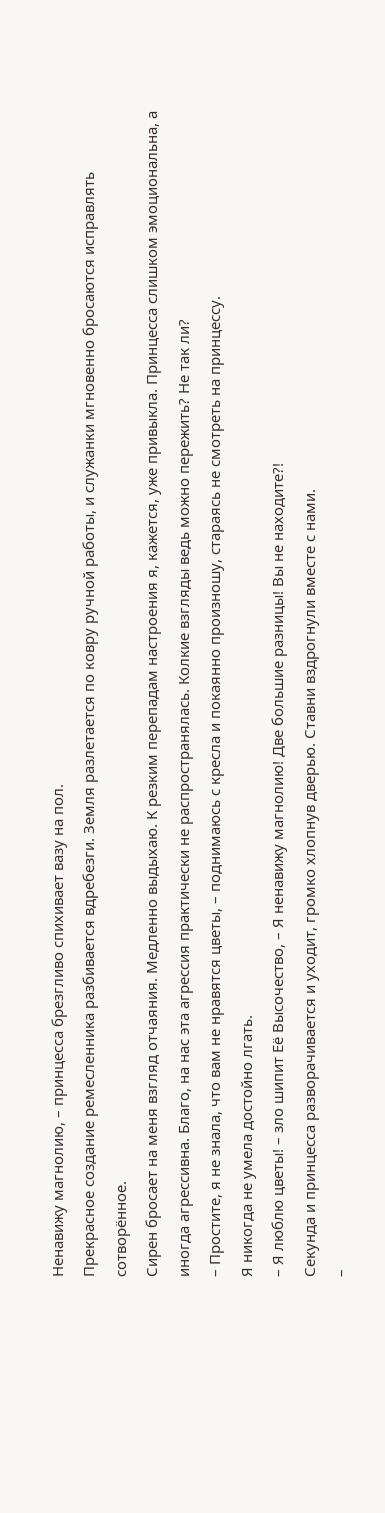Ненавижу магнолию, – принцесса брезгливо спихивает вазу на пол.
Прекрасное создание ремесленника разбивается вдребезги. Земля разлетается по ковру ручной работы, и служанки мгновенно бросаются исправлять сотворённое.
Сирен бросает на меня взгляд отчаяния. Медленно выдыхаю. К резким перепадам настроения я, кажется, уже привыкла. Принцесса слишком эмоциональна, а иногда агрессивна. Благо, на нас эта агрессия практически не распространялась. Колкие взгляды ведь можно пережить? Не так ли?
– Простите, я не знала, что вам не нравятся цветы, – поднимаюсь с кресла и покаянно произношу, стараясь не смотреть на принцессу.
Я никогда не умела достойно лгать.
– Я люблю цветы! – зло шипит Её Высочество, – Я ненавижу магнолию! Две большие разницы! Вы не находите?!
Секунда и принцесса разворачивается и уходит, громко хлопнув дверью. Ставни вздрогнули вместе с нами.
–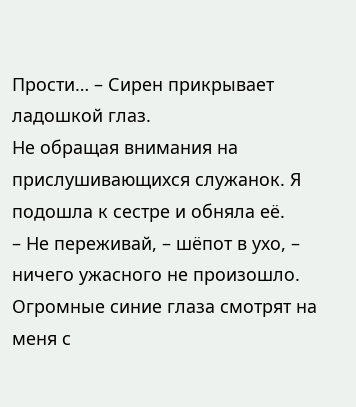Прости… – Сирен прикрывает ладошкой глаз.
Не обращая внимания на прислушивающихся служанок. Я подошла к сестре и обняла её.
– Не переживай, – шёпот в ухо, – ничего ужасного не произошло.
Огромные синие глаза смотрят на меня с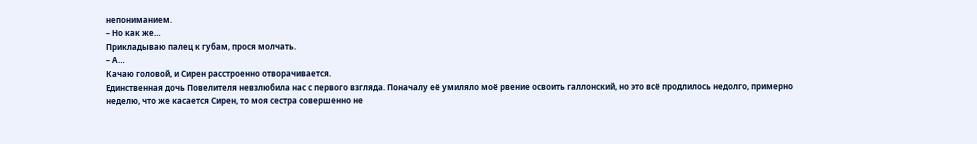непониманием.
– Но как же…
Прикладываю палец к губам, прося молчать.
– А…
Качаю головой, и Сирен расстроенно отворачивается.
Единственная дочь Повелителя невзлюбила нас с первого взгляда. Поначалу её умиляло моё рвение освоить галлонский, но это всё продлилось недолго, примерно неделю, что же касается Сирен, то моя сестра совершенно не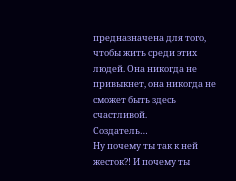предназначена для того, чтобы жить среди этих людей. Она никогда не привыкнет, она никогда не сможет быть здесь счастливой.
Создатель…
Ну почему ты так к ней жесток?! И почему ты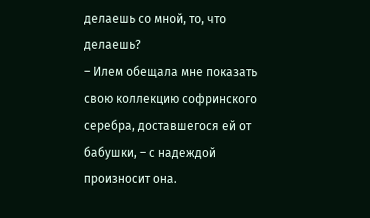делаешь со мной, то, что делаешь?
– Илем обещала мне показать свою коллекцию софринского серебра, доставшегося ей от бабушки, – с надеждой произносит она.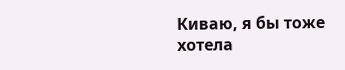Киваю, я бы тоже хотела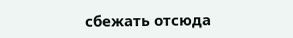сбежать отсюда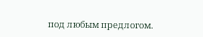под любым предлогом.